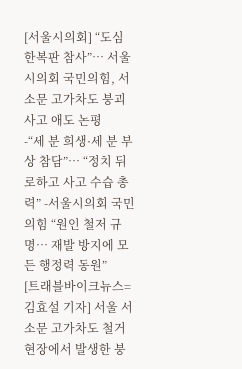[서울시의회] “도심 한복판 참사”… 서울시의회 국민의힘, 서소문 고가차도 붕괴 사고 애도 논평
-“세 분 희생·세 분 부상 참담”… “정치 뒤로하고 사고 수습 총력” -서울시의회 국민의힘 “원인 철저 규명… 재발 방지에 모든 행정력 동원”
[트래블바이크뉴스=김효설 기자] 서울 서소문 고가차도 철거 현장에서 발생한 붕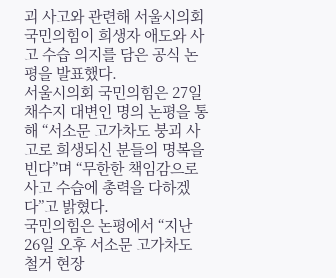괴 사고와 관련해 서울시의회 국민의힘이 희생자 애도와 사고 수습 의지를 담은 공식 논평을 발표했다.
서울시의회 국민의힘은 27일 채수지 대변인 명의 논평을 통해 “서소문 고가차도 붕괴 사고로 희생되신 분들의 명복을 빈다”며 “무한한 책임감으로 사고 수습에 총력을 다하겠다”고 밝혔다.
국민의힘은 논평에서 “지난 26일 오후 서소문 고가차도 철거 현장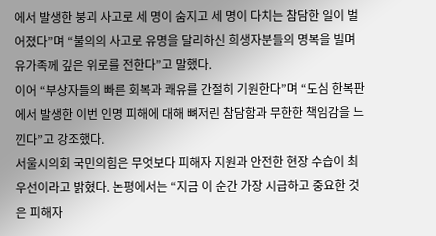에서 발생한 붕괴 사고로 세 명이 숨지고 세 명이 다치는 참담한 일이 벌어졌다”며 “불의의 사고로 유명을 달리하신 희생자분들의 명복을 빌며 유가족께 깊은 위로를 전한다”고 말했다.
이어 “부상자들의 빠른 회복과 쾌유를 간절히 기원한다”며 “도심 한복판에서 발생한 이번 인명 피해에 대해 뼈저린 참담함과 무한한 책임감을 느낀다”고 강조했다.
서울시의회 국민의힘은 무엇보다 피해자 지원과 안전한 현장 수습이 최우선이라고 밝혔다. 논평에서는 “지금 이 순간 가장 시급하고 중요한 것은 피해자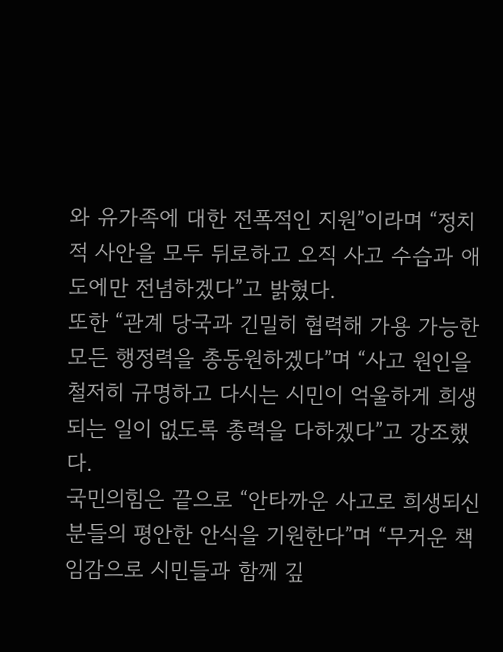와 유가족에 대한 전폭적인 지원”이라며 “정치적 사안을 모두 뒤로하고 오직 사고 수습과 애도에만 전념하겠다”고 밝혔다.
또한 “관계 당국과 긴밀히 협력해 가용 가능한 모든 행정력을 총동원하겠다”며 “사고 원인을 철저히 규명하고 다시는 시민이 억울하게 희생되는 일이 없도록 총력을 다하겠다”고 강조했다.
국민의힘은 끝으로 “안타까운 사고로 희생되신 분들의 평안한 안식을 기원한다”며 “무거운 책임감으로 시민들과 함께 깊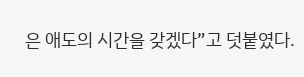은 애도의 시간을 갖겠다”고 덧붙였다.